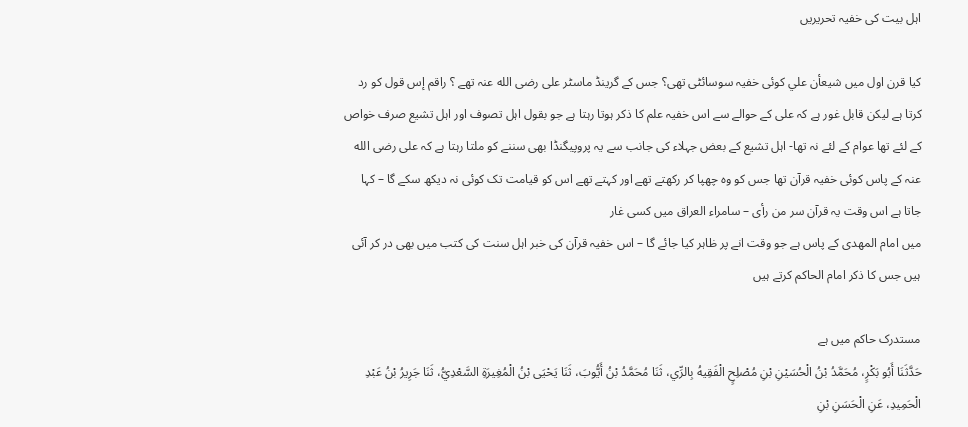اہل بیت کی خفیہ تحریریں

کیا قرن اول میں شیعأن علي کوئی خفیہ سوسائٹی تھی؟ جس کے گرینڈ ماسٹر علی رضی الله عنہ تھے ؟ راقم إس قول کو رد کرتا ہے لیکن قابل غور ہے کہ علی کے حوالے سے اس خفیہ علم کا ذکر ہوتا رہتا ہے جو بقول اہل تصوف اور اہل تشیع صرف خواص کے لئے تھا عوام کے لئے نہ تھا- اہل تشیع کے بعض جہلاء کی جانب سے یہ پروپیگنڈا بھی سننے کو ملتا رہتا ہے کہ علی رضی الله عنہ کے پاس کوئی خفیہ قرآن تھا جس کو وہ چھپا کر رکھتے تھے اور کہتے تھے اس کو قیامت تک کوئی نہ دیکھ سکے گا – کہا جاتا ہے اس وقت یہ قرآن سر من رأى – سامراء العراق میں کسی غار
میں امام المھدی کے پاس ہے جو وقت انے پر ظاہر کیا جائے گا – اس خفیہ قرآن کی خبر اہل سنت کی کتب میں بھی در کر آئی ہیں جس کا ذکر امام الحاکم کرتے ہیں

مستدرک حاکم ميں ہے
حَدَّثَنَا أَبُو بَكْرٍ، مُحَمَّدُ بْنُ الْحُسَيْنِ بْنِ مُصْلِحٍ الْفَقِيهُ بِالرِّي، ثَنَا مُحَمَّدُ بْنُ أَيُّوبَ، ثَنَا يَحْيَى بْنُ الْمُغِيرَةِ السَّعْدِيُّ، ثَنَا جَرِيرُ بْنُ عَبْدِ الْحَمِيدِ، عَنِ الْحَسَنِ بْنِ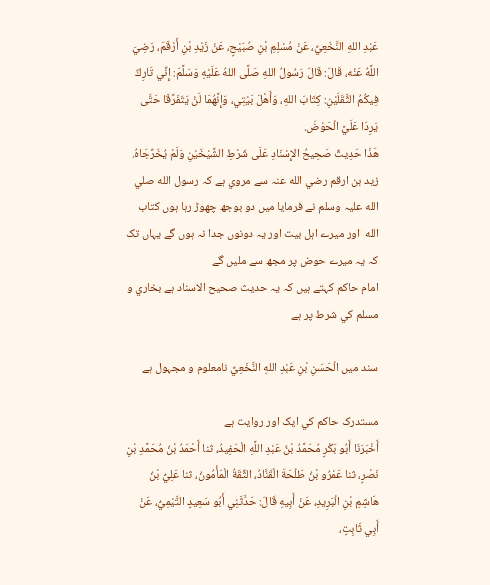عَبْدِ اللهِ النَّخَعِيِّ، عَنْ مُسْلِمِ بْنِ صُبَيْحٍ، عَنْ زَيْدِ بْنِ أَرْقَمَ، رَضِيَ
اللَّهُ عَنْه، قَالَ: قَالَ رَسُولُ اللهِ صَلَّى اللهُ عَلَيْهِ وَسَلَّمَ: إِنِّي تَارِكٌ فِيكُمُ الثَّقَلَيْنِ: كِتَابَ اللهِ، وَأَهْلَ بَيْتِي، وَإِنَّهُمَا لَنْ يَتَفَرَّقَا حَتَّى يَرِدَا عَلَيَّ الْحَوْضَ.
هَذَا حَدِيثٌ صَحِيحُ الإِسْنَادِ عَلَى شَرْطِ الشَّيْخَيْنِ وَلَمْ يُخَرِّجَاهُ.
زيد بن ارقم رضي الله عنہ سے مروي ہے کہ رسول الله صلي الله عليہ وسلم نے فرمايا ميں دو بوجھ چھوڑ رہا ہوں کتاب الله  اور ميرے اہل بيت اور يہ دونوں جدا نہ ہوں گے يہاں تک کہ يہ ميرے حوض پر مجھ سے مليں گے
امام حاکم کہتے ہيں کہ يہ حديث صحيح الاسناد ہے بخاري و مسلم کي شرط پر ہے

سند ميں الْحَسَنِ بْنِ عَبْدِ اللهِ النَّخَعِيِّ نامعلوم و مجہول ہے

مستدرک حاکم کي ایک اور روايت ہے
أَخْبَرَنَا أَبُو بَكْرٍ مُحَمَّدُ بْنُ عَبْدِ اللَّهِ الْحَفِيدُ، ثنا أَحْمَدُ بْنُ مُحَمَّدِ بْنِ نَصْرٍ، ثنا عَمْرُو بْنُ طَلْحَةَ الْقَنَّادُ، الثِّقَةُ الْمَأْمُونُ، ثنا عَلِيُّ بْنُ هَاشِمِ بْنِ الْبَرِيدِ، عَنْ أَبِيهِ قَالَ: حَدَّثَنِي أَبُو سَعِيدٍ التَّيْمِيُّ، عَنْ أَبِي ثَابِتٍ،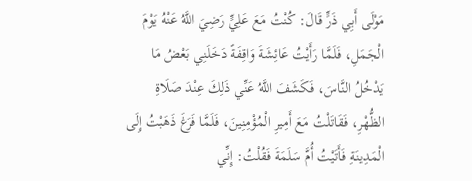مَوْلَى أَبِي ذَرٍّ قَالَ: كُنْتُ مَعَ عَلِيٍّ رَضِيَ اللَّهُ عَنْهُ يَوْمَ الْجَمَلِ، فَلَمَّا رَأَيْتُ عَائِشَةَ وَاقِفَةً دَخَلَنِي بَعْضُ مَا يَدْخُلُ النَّاسَ، فَكَشَفَ اللَّهُ عَنِّي ذَلِكَ عِنْدَ صَلَاةِ الظُّهْرِ، فَقَاتَلْتُ مَعَ أَمِيرِ الْمُؤْمِنِينَ، فَلَمَّا فَرَغَ ذَهَبْتُ إِلَى الْمَدِينَةِ فَأَتَيْتُ أُمَّ سَلَمَةَ فَقُلْتُ: إِنِّي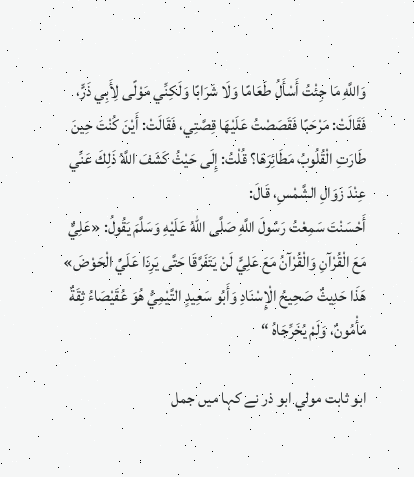وَاللَّهِ مَا جِئْتُ أَسْأَلُ طَعَامًا وَلَا شَرَابًا وَلَكِنِّي مَوْلًى لِأَبِي ذَرٍّ، فَقَالَتْ: مَرْحَبًا فَقَصَصْتُ عَلَيْهَا قِصَّتِي، فَقَالَتْ: أَيْنَ كُنْتَ حِينَ طَارَتِ الْقُلُوبُ مَطَائِرَهَا؟ قُلْتُ: إِلَى حَيْثُ كَشَفَ اللَّهُ ذَلِكَ عَنِّي عِنْدَ زَوَالِ الشَّمْسِ، قَالَ:
أَحْسَنْتَ سَمِعْتُ رَسُولَ اللَّهِ صَلَّى اللهُ عَلَيْهِ وَسَلَّمَ يَقُولُ: «عَلِيٌّ مَعَ الْقُرْآنِ وَالْقُرْآنُ مَعَ عَلِيٍّ لَنْ يَتَفَرَّقَا حَتَّى يَرِدَا عَلَيَّ الْحَوْضَ» هَذَا حَدِيثٌ صَحِيحُ الْإِسْنَادِ وَأَبُو سَعِيدٍ التَّيْمِيُّ هُوَ عُقَيْصَاءُ ثِقَةٌ مَأْمُونٌ، وَلَمْ يُخَرِّجَاهُ “

ابو ثابت مولي ابو ذر نے کہا ميں جمل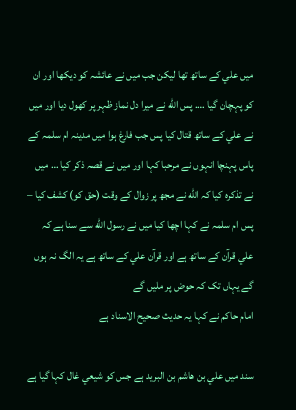ميں علي کے ساتھ تھا ليکن جب ميں نے عائشہ کو ديکھا اور ان کو پہچان گيا …. پس الله نے ميرا دل نماز ظہر پر کھول ديا اور ميں نے علي کے ساتھ قتال کيا پس جب فارغ ہوا ميں مدينہ ام سلمہ کے پاس پہنچا انہوں نے مرحبا کہا اور ميں نے قصہ ذکر کيا … ميں نے تذکرہ کيا کہ الله نے مجھ پر زوال کے وقت (حق کو) کشف کيا – پس ام سلمہ نے کہا اچھا کيا ميں نے رسول الله سے سنا ہے کہ علي قرآن کے ساتھ ہے اور قرآن علي کے ساتھ ہے يہ الگ نہ ہوں گے يہاں تک کہ حوض پر مليں گے
امام حاکم نے کہا يہ حديث صحيح الاسناد ہے

سند ميں علي بن هاشم بن البريد ہے جس کو شيعي غال کہا گيا ہے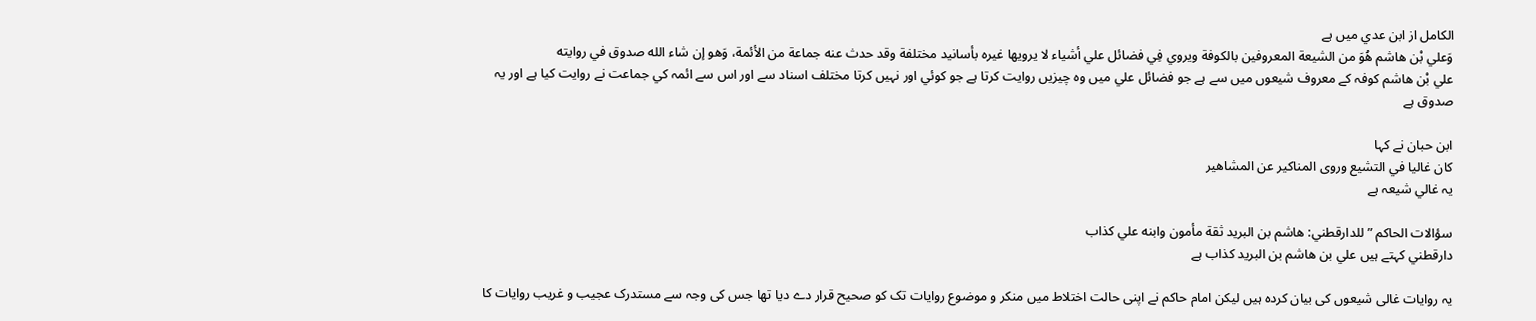الکامل از ابن عدي ميں ہے
وَعلي بْن هاشم هُوَ من الشيعة المعروفين بالكوفة ويروي فِي فضائل علي أشياء لا يرويها غيره بأسانيد مختلفة وقد حدث عنه جماعة من الأئمة، وَهو إن شاء الله صدوق في روايته
علي بْن هاشم کوفہ کے معروف شيعوں ميں سے ہے جو فضائل علي ميں وہ چيزيں روايت کرتا ہے جو کوئي اور نہيں کرتا مختلف اسناد سے اور اس سے ائمہ کي جماعت نے روايت کيا ہے اور يہ
صدوق ہے

ابن حبان نے کہا
كان غاليا في التشيع وروى المناكير عن المشاهير
يہ غالي شيعہ ہے

سؤالات الحاكم ” للدارقطني: هاشم بن البريد ثقة مأمون وابنه علي كذاب
دارقطني کہتے ہيں علي بن هاشم بن البريد کذاب ہے

یہ روایات غالی شیعوں کی بیان کردہ ہیں لیکن امام حاکم نے اپنی حالت اختلاط میں منکر و موضوع روایات تک کو صحیح قرار دے دیا تھا جس کی وجہ سے مستدرک عجیب و غریب روایات کا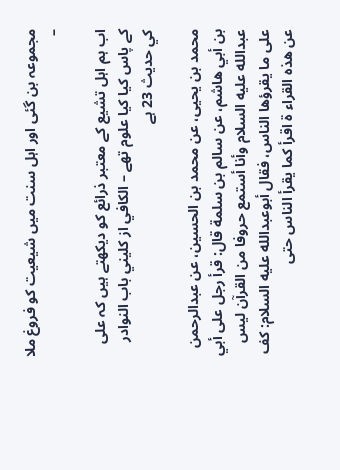مجموعہ بن گئی اور اہل سنت میں شیعیت کو فروغ ملا –

اب ہم اہل تشیع کے معتبر ذرائع کو دیکھتے ہیں کہ علی کے پاس کیا کیا علوم تھے – الکافي از کليني باب النوادر کي حديث 23 ہے

محمد بن يحيى، عن محمد بن الحسين، عن عبدالرحمن بن أبي هاشم، عن سالم بن سلمة قال: قرأ رجل على أبي عبدالله عليه السلام وأنا أستمع حروفا من القرآن ليس على ما يقرؤها الناس، فقال أبوعبدالله عليه السلام: كف عن هذه القراء ة اقرأ كما يقرأ الناس حتى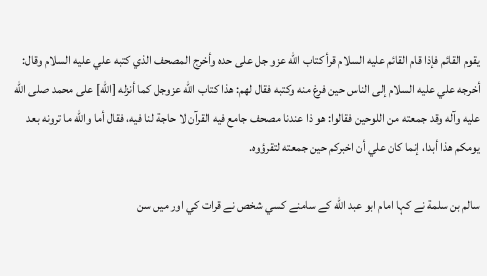يقوم القائم فإذا قام القائم عليه السلام قرأ كتاب الله عزو جل على حده وأخرج المصحف الذي كتبه علي عليه السلام وقال: أخرجه علي عليه السلام إلى الناس حين فرغ منه وكتبه فقال لهم: هذا كتاب الله عزوجل كما أنزله [الله] على محمد صلى الله عليه وآله وقد جمعته من اللوحين فقالوا: هو ذا عندنا مصحف جامع فيه القرآن لا حاجة لنا فيه، فقال أما والله ما ترونه بعد يومكم هذا أبدا، إنما كان علي أن اخبركم حين جمعته لتقرؤوه.

سالم بن سلمة نے کہا امام ابو عبد الله کے سامنے کسي شخص نے قرات کي اور ميں سن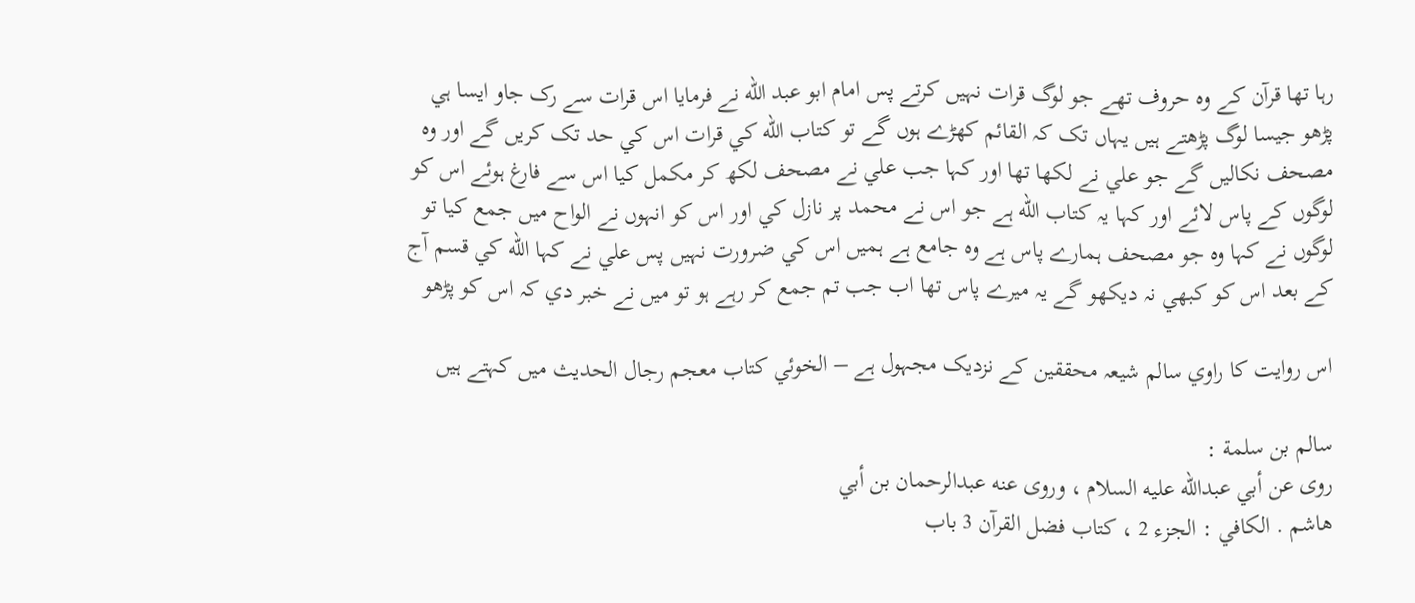رہا تھا قرآن کے وہ حروف تھے جو لوگ قرات نہيں کرتے پس امام ابو عبد الله نے فرمايا اس قرات سے رک جاو ايسا ہي پڑھو جيسا لوگ پڑھتے ہيں يہاں تک کہ القائم کھڑے ہوں گے تو کتاب الله کي قرات اس کي حد تک کريں گے اور وہ مصحف نکاليں گے جو علي نے لکھا تھا اور کہا جب علي نے مصحف لکھ کر مکمل کيا اس سے فارغ ہوئے اس کو لوگوں کے پاس لائے اور کہا يہ کتاب الله ہے جو اس نے محمد پر نازل کي اور اس کو انہوں نے الواح ميں جمع کيا تو لوگوں نے کہا وہ جو مصحف ہمارے پاس ہے وہ جامع ہے ہميں اس کي ضرورت نہيں پس علي نے کہا الله کي قسم آج کے بعد اس کو کبھي نہ ديکھو گے يہ ميرے پاس تھا اب جب تم جمع کر رہے ہو تو ميں نے خبر دي کہ اس کو پڑھو

اس روايت کا راوي سالم شيعہ محققين کے نزديک مجہول ہے – الخوئي کتاب معجم رجال الحديث ميں کہتے ہيں

سالم بن سلمة :
روى عن أبي عبدالله عليه السلام ، وروى عنه عبدالرحمان بن أبي
هاشم . الكافي : الجزء 2 ، كتاب فضل القرآن 3 باب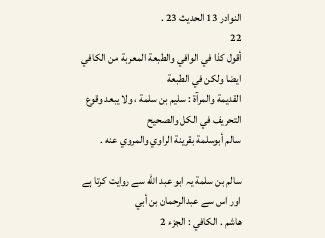النوادر 13 الحديث 23 .
22
أقول كذا في الوافي والطبعة المعربة من الكافي ايضا ولكن في الطبعة
القديمة والمرآة : سليم بن سلمة ، ولا يبعد وقوع التحريف في الكل والصحيح
سالم أبوسلمة بقرينة الراوي والمروي عنه .

سالم بن سلمة يہ ابو عبد الله سے روايت کرتا ہے اور اس سے عبدالرحمان بن أبي
هاشم . الكافي : الجزء 2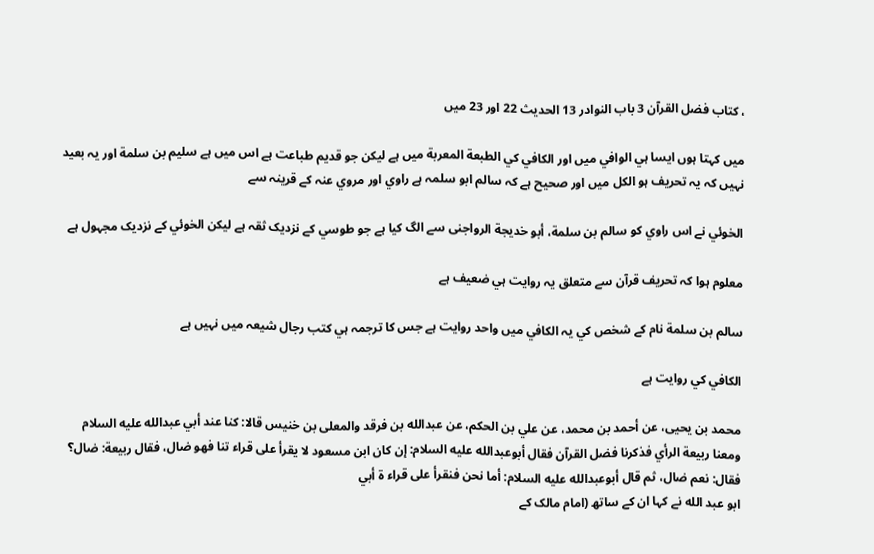، كتاب فضل القرآن 3 باب النوادر 13 الحديث 22 اور 23 ميں

ميں کہتا ہوں ايسا ہي الوافي ميں اور الکافي کي الطبعة المعربة ميں ہے ليکن جو قديم طباعت ہے اس ميں ہے سليم بن سلمة اور يہ بعيد نہيں کہ يہ تحريف ہو الکل ميں اور صحيح ہے کہ سالم ابو سلمہ ہے راوي اور مروي عنہ کے قرينہ سے

الخوئي نے اس راوي کو سالم بن سلمة، أبو خديجة الرواجنى سے الگ کيا ہے جو طوسي کے نزديک ثقہ ہے ليکن الخوئي کے نزديک مجہول ہے

معلوم ہوا کہ تحريف قرآن سے متعلق يہ روايت ہي ضعيف ہے

سالم بن سلمة نام کے شخص کي يہ الکافي ميں واحد روايت ہے جس کا ترجمہ ہي کتب رجال شيعہ ميں نہيں ہے

الکافي کي روايت ہے

محمد بن يحيى، عن أحمد بن محمد، عن علي بن الحكم، عن عبدالله بن فرقد والمعلى بن خنيس قالا: كنا عند أبي عبدالله عليه السلام ومعنا ربيعة الرأي فذكرنا فضل القرآن فقال أبوعبدالله عليه السلام: إن كان ابن مسعود لا يقرأ على قراء تنا فهو ضال، فقال ربيعة: ضال؟ فقال: نعم ضال، ثم قال أبوعبدالله عليه السلام: أما نحن فنقرأ على قراء ة أبي
ابو عبد الله نے کہا ان کے ساتھ (امام مالک کے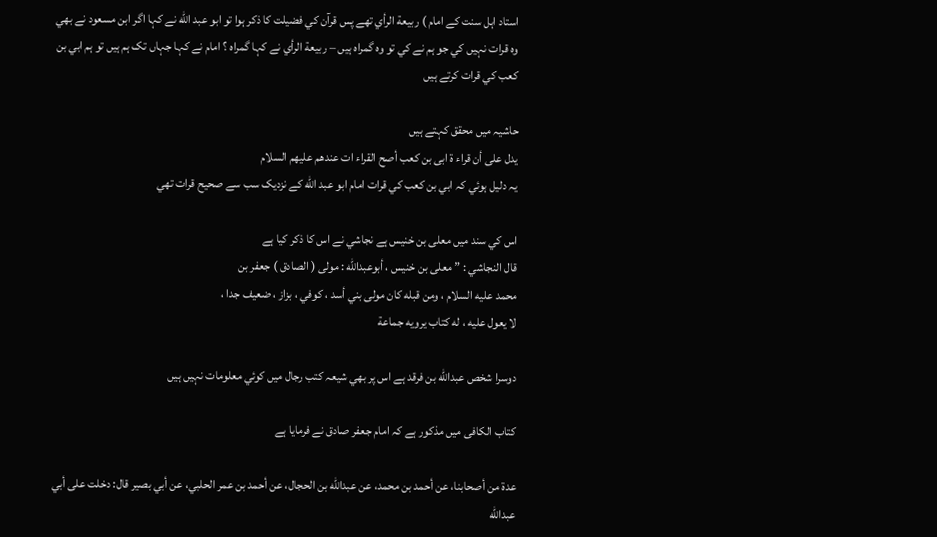استاد اہل سنت کے امام ) ربيعة الرأي تھے پس قرآن کي فضيلت کا ذکر ہوا تو ابو عبد الله نے کہا اگر ابن مسعود نے بھي وہ قرات نہيں کي جو ہم نے کي تو وہ گمراہ ہيں – ربيعة الرأي نے کہا گمراہ ؟ امام نے کہا جہاں تک ہم ہيں تو ہم ابي بن کعب کي قرات کرتے ہيں

حاشيہ ميں محقق کہتے ہيں
يدل على أن قراء ة ابى بن كعب أصح القراء ات عندهم عليهم السلام
يہ دليل ہوئي کہ ابي بن کعب کي قرات امام ابو عبد الله کے نزديک سب سے صحيح قرات تھي

اس کي سند ميں معلى بن خنيس ہے نجاشي نے اس کا ذکر کيا ہے
قال النجاشي : ” معلى بن خنيس ، أبوعبدالله : مولى ( الصادق ) جعفر بن
محمد عليه السلام ، ومن قبله كان مولى بني أسد ، كوفي ، بزاز ، ضعيف جدا ،
لا يعول عليه ، له كتاب يرويه جماعة

دوسرا شخص عبدالله بن فرقد ہے اس پر بھي شيعہ کتب رجال ميں کوئي معلومات نہيں ہيں

کتاب الکافی میں مذکور ہے کہ امام جعفر صادق نے فرمایا ہے

عدة من أصحابنا، عن أحمد بن محمد، عن عبدالله بن الحجال، عن أحمد بن عمر الحلبي، عن أبي بصير قال: دخلت على أبي عبدالله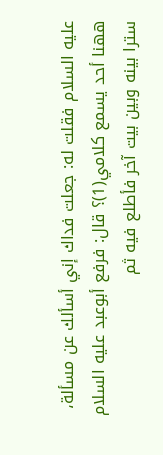عليه السلام فقلت له: جعلت فداك إني أسألك عن مسألة، ههنا أحد يسمع كلامي(1)؟ قال: فرفع أبوعبد عليه السلام سترا بينه وبين بيت آخر فأطلع فيه ثم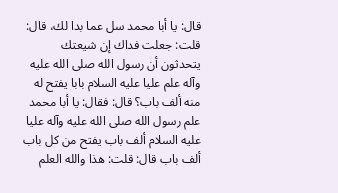قال: يا أبا محمد سل عما بدا لك، قال: قلت: جعلت فداك إن شيعتك يتحدثون أن رسول الله صلى الله عليه وآله علم عليا عليه السلام بابا يفتح له منه ألف باب؟ قال: فقال: يا أبا محمد علم رسول الله صلى الله عليه وآله عليا عليه السلام ألف باب يفتح من كل باب ألف باب قال: قلت: هذا والله العلم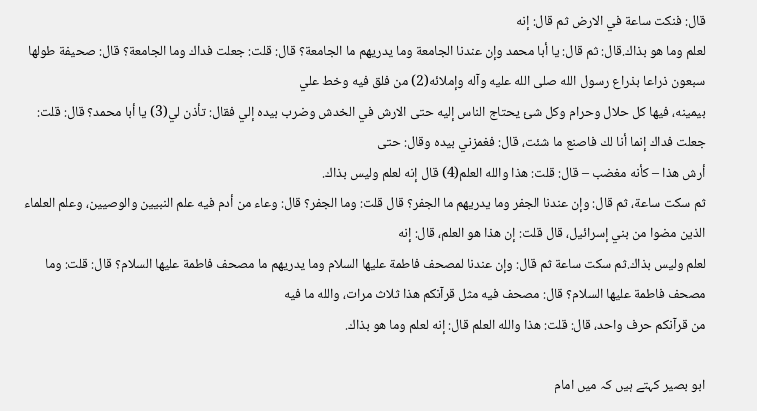قال: فنكت ساعة في الارض ثم قال: إنه
لعلم وما هو بذاك.قال: ثم قال: يا أبا محمد وإن عندنا الجامعة وما يدريهم ما الجامعة؟ قال: قلت: جعلت فداك وما الجامعة؟ قال: صحيفة طولها سبعون ذراعا بذراع رسول الله صلى الله عليه وآله وإملائه(2) من فلق فيه وخط علي
بيمينه، فيها كل حلال وحرام وكل شئ يحتاج الناس إليه حتى الارش في الخدش وضرب بيده إلي فقال: تأذن لي(3) يا أبا محمد؟ قال: قلت: جعلت فداك إنما أنا لك فاصنع ما شئت، قال: فغمزني بيده وقال: حتى
أرش هذا – كأنه مغضب – قال: قلت: هذا والله العلم(4) قال إنه لعلم وليس بذاك.
ثم سكت ساعة، ثم قال: وإن عندنا الجفر وما يدريهم ما الجفر؟ قال قلت: وما الجفر؟ قال: وعاء من أدم فيه علم النبيين والوصيين، وعلم العلماء الذين مضوا من بني إسرائيل، قال قلت: إن هذا هو العلم، قال: إنه
لعلم وليس بذاك.ثم سكت ساعة ثم قال: وإن عندنا لمصحف فاطمة عليها السلام وما يدريهم ما مصحف فاطمة عليها السلام؟ قال: قلت: وما مصحف فاطمة عليها السلام؟ قال: مصحف فيه مثل قرآنكم هذا ثلاث مرات، والله ما فيه
من قرآنكم حرف واحد، قال: قلت: هذا والله العلم قال: إنه لعلم وما هو بذاك.

ابو بصیر کہتے ہیں کہ میں امام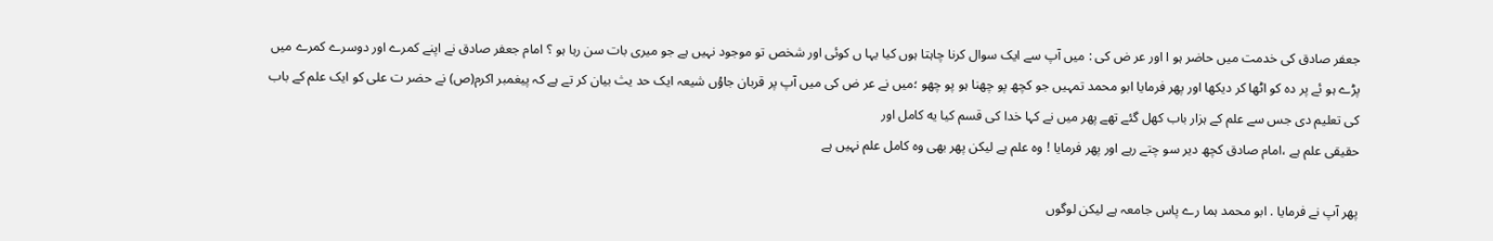جعفر صادق کی خدمت میں حاضر ہو ا اور عر ض کی : میں آپ سے ایک سوال کرنا چاہتا ہوں کیا یہا ں کوئی اور شخص تو موجود نہیں ہے جو میری بات سن رہا ہو ؟ امام جعفر صادق نے اپنے کمرے اور دوسرے کمرے میں پڑے ہو ئے پر دہ کو اٹھا کر دیکھا اور پھر فرمایا ابو محمد تمہیں جو کچھ پو چھنا ہو پو چھو ؛میں نے عر ض کی میں آپ پر قربان جاوُں شیعہ ایک حد یث بیان کر تے ہے کہ پیغمبر اکرم(ص) نے حضر ت علی کو ایک علم کے باب کی تعلیم دی جس سے علم کے ہزار باب کھل گئے تھے پھر میں نے کہا خدا کی قسم کیا یه کامل اور
حقیقی علم ہے ،امام صادق کچھ دیر سو چتے رہے اور پھر فرمایا ! وہ علم ہے لیکن پھر بھی وہ کامل علم نہیں ہے

پھر آپ نے فرمایا . ابو محمد ہما رے پاس جامعہ ہے لیکن لوگوں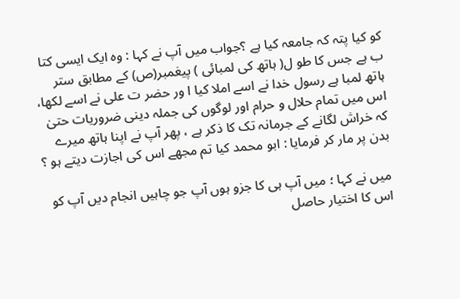کو کیا پتہ کہ جامعہ کیا ہے ؟جواب میں آپ نے کہا : وہ ایک ایسی کتا ب ہے جس کا طو ل( ہاتھ کی لمبائی ) پیغمبر(ص) کے مطابق ستر ہاتھ لمبا ہے رسول خدا نے اسے املا کیا ا ور حضر ت علی نے اسے لکھا، اس میں تمام حلال و حرام اور لوگوں کی جملہ دینی ضروریات حتیٰ کہ خراش لگانے کے جرمانہ تک کا ذکر ہے ، پھر آپ نے اپنا ہاتھ میرے بدن پر مار کر فرمایا : ابو محمد کیا تم مجھے اس کی اجازت دیتے ہو ؟

میں نے کہا ؛ میں آپ ہی کا جزو ہوں آپ جو چاہیں انجام دیں آپ کو اس کا اختیار حاصل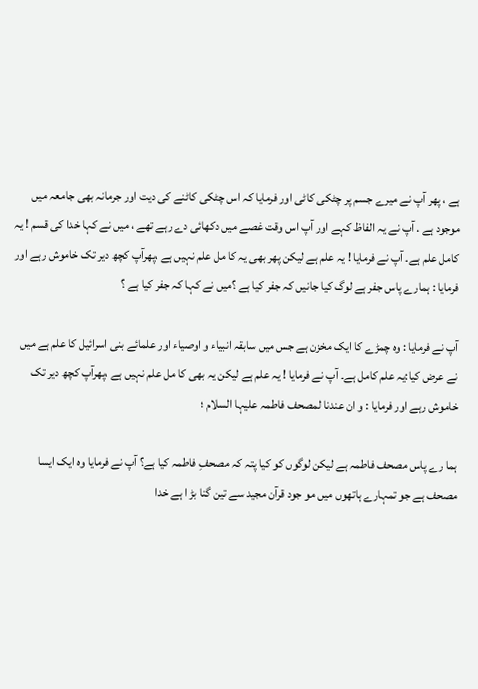ہے ، پھر آپ نے میرے جسم پر چٹکی کاٹی اور فرمایا کہ اس چٹکی کاٹنے کی دیت اور جرمانہ بھی جامعہ میں موجود ہے . آپ نے یہ الفاظ کہے اور آپ اس وقت غصے میں دکھائی دے رہے تھے ، میں نے کہا خدا کی قسم ! یہ کامل علم ہے۔ آپ نے فرمایا ! یہ علم ہے لیکن پھر بھی یہ کا مل علم نہیں ہے ،پھرآپ کچھ دیر تک خاموش رہے اور فرمایا : ہمارے پاس جفر ہے لوگ کیا جانیں کہ جفر کیا ہے ؟میں نے کہا کہ جفر کیا ہے ؟

آپ نے فرمایا : وہ چمڑے کا ایک مخزن ہے جس میں سابقہ انبیاء و اوصیاء اور علمائے بنی اسرائیل کا علم ہے میں نے عرض کیا:یہ علم کامل ہے۔ آپ نے فرمایا ! یہ علم ہے لیکن یہ بھی کا مل علم نہیں ہے ،پھرآپ کچھ دیر تک خاموش رہے اور فرمایا : و ان عندنا لمصحف فاطمہ علیہا السلام ؛

ہما رے پاس مصحف فاطمہ ہے لیکن لوگوں کو کیا پتہ کہ مصحفِ فاطمہ کیا ہے؟ آپ نے فرمایا وہ ایک ایسا مصحف ہے جو تمہارے ہاتھوں میں مو جود قرآن مجید سے تین گنا بڑ ا ہے خدا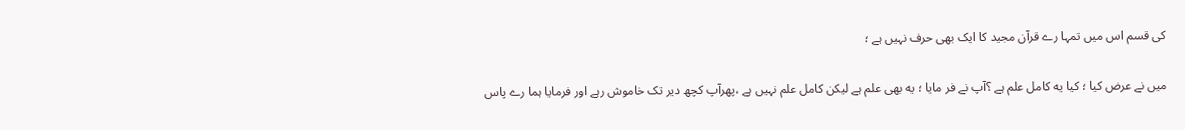کی قسم اس میں تمہا رے قرآن مجید کا ایک بھی حرف نہیں ہے ؛

میں نے عرض کیا ؛ کیا یه کامل علم ہے ؟آپ نے فر مایا ؛ یه بھی علم ہے لیکن کامل علم نہیں ہے ،پھرآپ کچھ دیر تک خاموش رہے اور فرمایا ہما رے پاس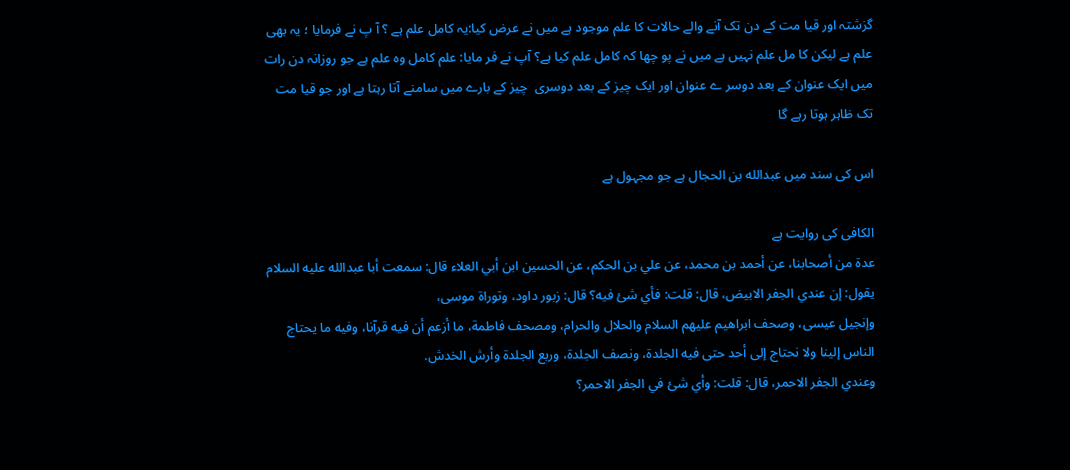گزشتہ اور قیا مت کے دن تک آنے والے حالات کا علم موجود ہے میں نے عرض کیا:یہ کامل علم ہے ؟ آ پ نے فرمایا ؛ یہ بھی علم ہے لیکن کا مل علم نہیں ہے میں نے پو چھا کہ کامل علم کیا ہے؟ آپ نے فر مایا: علم کامل وہ علم ہے جو روزانہ دن رات میں ایک عنوان کے بعد دوسر ے عنوان اور ایک چیز کے بعد دوسری  چیز کے بارے میں سامنے آتا رہتا ہے اور جو قیا مت تک ظاہر ہوتا رہے گا

اس کی سند میں عبدالله بن الحجال ہے جو مجہول ہے

الکافی کی روایت ہے
عدة من أصحابنا، عن أحمد بن محمد، عن علي بن الحكم، عن الحسين ابن أبي العلاء قال: سمعت أبا عبدالله عليه السلام يقول: إن عندي الجفر الابيض، قال: قلت: فأي شئ فيه؟ قال: زبور داود، وتوراة موسى،
وإنجيل عيسى، وصحف ابراهيم عليهم السلام والحلال والحرام، ومصحف فاطمة، ما أزعم أن فيه قرآنا، وفيه ما يحتاج الناس إلينا ولا نحتاج إلى أحد حتى فيه الجلدة، ونصف الجلدة، وربع الجلدة وأرش الخدش.
وعندي الجفر الاحمر، قال: قلت: وأي شئ في الجفر الاحمر؟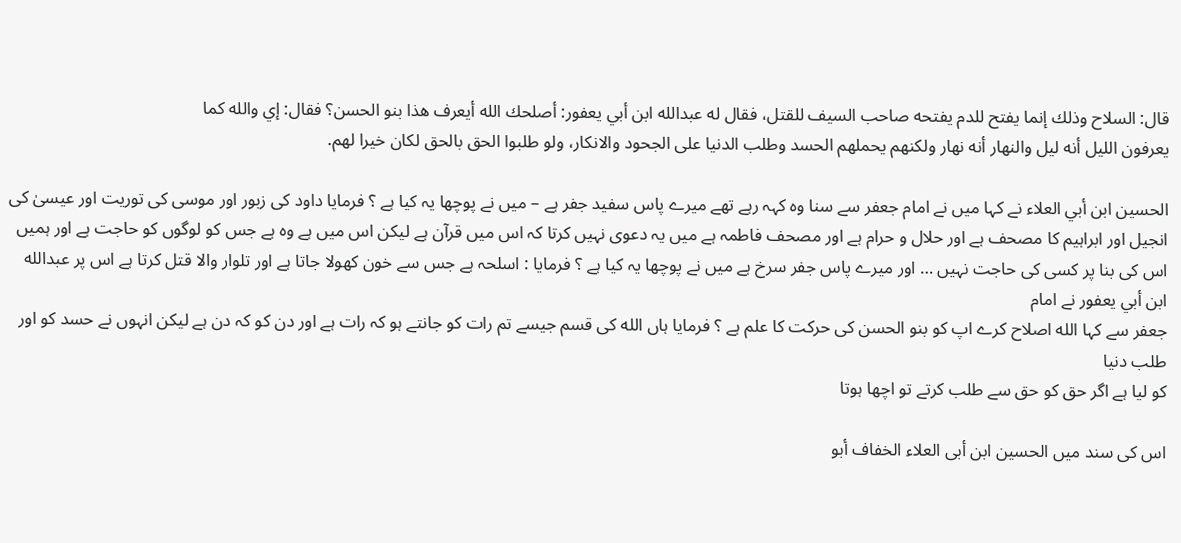قال: السلاح وذلك إنما يفتح للدم يفتحه صاحب السيف للقتل، فقال له عبدالله ابن أبي يعفور: أصلحك الله أيعرف هذا بنو الحسن؟ فقال: إي والله كما
يعرفون الليل أنه ليل والنهار أنه نهار ولكنهم يحملهم الحسد وطلب الدنيا على الجحود والانكار، ولو طلبوا الحق بالحق لكان خيرا لهم.

الحسين ابن أبي العلاء نے کہا میں نے امام جعفر سے سنا وہ کہہ رہے تھے میرے پاس سفید جفر ہے – میں نے پوچھا یہ کیا ہے ؟ فرمایا داود کی زبور اور موسی کی توریت اور عیسیٰ کی انجیل اور ابراہیم کا مصحف ہے اور حلال و حرام ہے اور مصحف فاطمہ ہے میں یہ دعوی نہیں کرتا کہ اس میں قرآن ہے لیکن اس میں ہے وہ ہے جس کو لوگوں کو حاجت ہے اور ہمیں اس کی بنا پر کسی کی حاجت نہیں … اور میرے پاس جفر سرخ ہے میں نے پوچھا یہ کیا ہے ؟ فرمایا : اسلحہ ہے جس سے خون کھولا جاتا ہے اور تلوار والا قتل کرتا ہے اس پر عبدالله ابن أبي يعفور نے امام
جعفر سے کہا الله اصلاح کرے اپ کو بنو الحسن کی حرکت کا علم ہے ؟ فرمایا ہاں الله کی قسم جیسے تم رات کو جانتے ہو کہ رات ہے اور دن کو کہ دن ہے لیکن انہوں نے حسد کو اور طلب دنیا
کو لیا ہے اگر حق کو حق سے طلب کرتے تو اچھا ہوتا

اس کی سند میں الحسين ابن أبى العلاء الخفاف أبو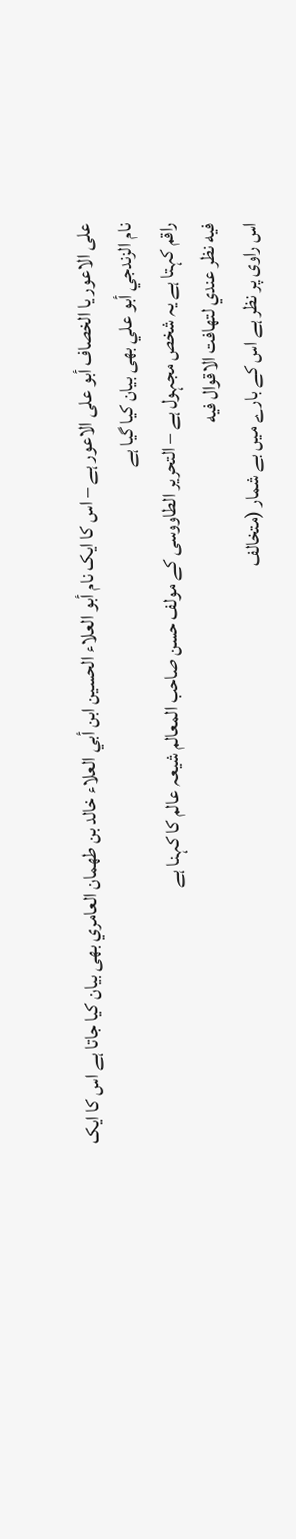على الاعور یا الخصاف أبو على الاعور ہے – اس کا ایک نام أبو العلاء الحسين ابن أبي العلاء خالد بن طهمان العامري بھی بیان کیا جاتا ہے اس کا ایک
نام الزندجي أبو علي بھی بیان کیا گیا ہے
راقم کہتا ہے یہ شخص مجہول ہے – التحرير الطاووسى کے مولف حسن صاحب المعالم شیعہ عالم کا کہنا ہے
فيه نظر عندي لتهافت الاقوال فيه
اس راوی پر نظر ہے اس کے بارے میں بے شمار (متخالف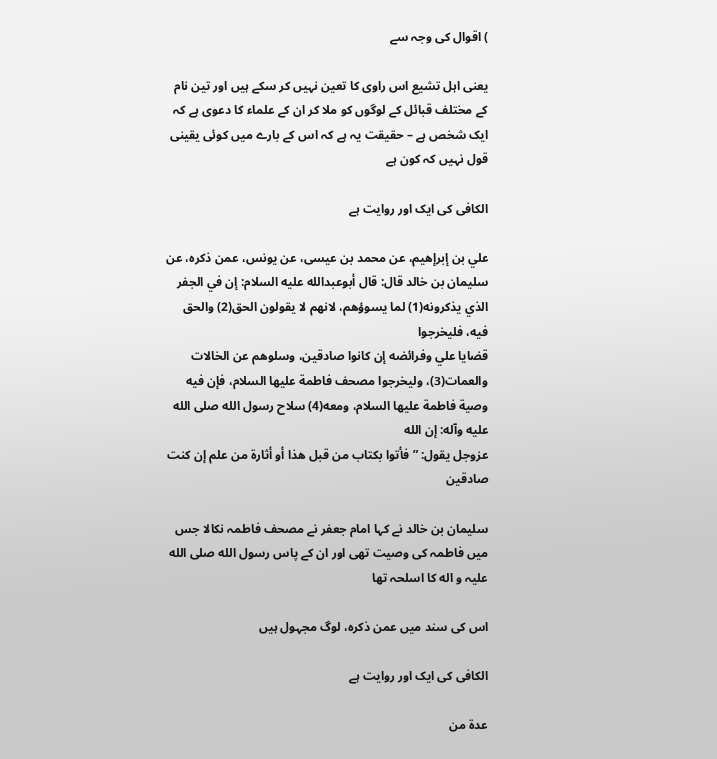) اقوال کی وجہ سے

یعنی اہل تشیع اس راوی کا تعین نہیں کر سکے ہیں اور تین نام کے مختلف قبائل کے لوگوں کو ملا کر ان کے علماء کا دعوی ہے کہ ایک شخص ہے – حقیقت یہ ہے کہ اس کے بارے میں کوئی یقینی
قول نہیں کہ کون ہے

الکافی کی ایک اور روایت ہے

علي بن إبرإهيم، عن محمد بن عيسى، عن يونس، عمن ذكره، عن سليمان بن خالد قال: قال أبوعبدالله عليه السلام: إن في الجفر الذي يذكرونه(1) لما يسوؤهم، لانهم لا يقولون الحق(2) والحق فيه، فليخرجوا
قضايا علي وفرائضه إن كانوا صادقين، وسلوهم عن الخالات والعمات(3)، وليخرجوا مصحف فاطمة عليها السلام، فإن فيه وصية فاطمة عليها السلام، ومعه(4) سلاح رسول الله صلى الله عليه وآله: إن الله
عزوجل يقول: ” فأتوا بكتاب من قبل هذا أو أثارة من علم إن كنت صادقين

سليمان بن خالد نے کہا امام جعفر نے مصحف فاطمہ نکالا جس میں فاطمہ کی وصیت تھی اور ان کے پاس رسول الله صلی الله علیہ و اله کا اسلحہ تھا

اس کی سند میں عمن ذكره، لوگ مجہول ہیں

الکافی کی ایک اور روایت ہے

عدة من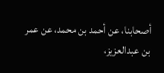أصحابنا، عن أحمد بن محمد، عن عمر بن عبدالعزيز،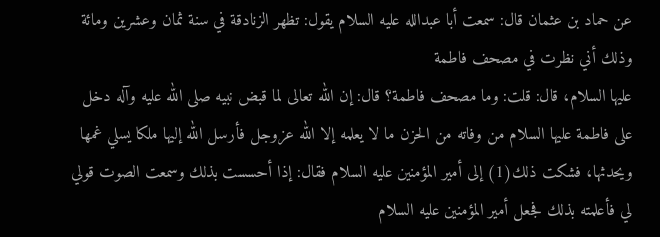عن حماد بن عثمان قال: سمعت أبا عبدالله عليه السلام يقول: تظهر الزنادقة في سنة ثمان وعشرين ومائة وذلك أني نظرت في مصحف فاطمة
عليها السلام، قال: قلت: وما مصحف فاطمة؟ قال: إن الله تعالى لما قبض نبيه صلى الله عليه وآله دخل على فاطمة عليها السلام من وفاته من الحزن ما لا يعلمه إلا الله عزوجل فأرسل الله إليها ملكا يسلي غمها
ويحدثها، فشكت ذلك(1) إلى أمير المؤمنين عليه السلام فقال: إذا أحسست بذلك وسمعت الصوت قولي لي فأعلمته بذلك فجعل أمير المؤمنين عليه السلام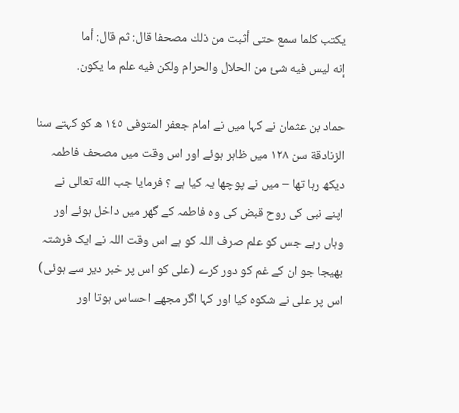يكتب كلما سمع حتى أثبت من ذلك مصحفا قال: ثم قال: أما
إنه ليس فيه شئ من الحلال والحرام ولكن فيه علم ما يكون.

حماد بن عثمان نے کہا میں نے امام جعفر المتوفی ١٤٥ ھ کو کہتے سنا الزنادقة سن ١٢٨ میں ظاہر ہوئے اور اس وقت میں مصحف فاطمہ دیکھ رہا تھا – میں نے پوچھا یہ کیا ہے ؟ فرمایا جب الله تعالی نے اپنے نبی کی روح قبض کی وہ فاطمہ کے گھر میں داخل ہوئے اور وہاں رہے جس کو علم صرف اللہ کو ہے اس وقت اللہ نے ایک فرشتہ بھیجا جو ان کے غم کو دور کرے (علی کو اس پر خبر دیر سے ہوئی) اس پر علی نے شکوہ کیا اور کہا اگر مجھے احساس ہوتا اور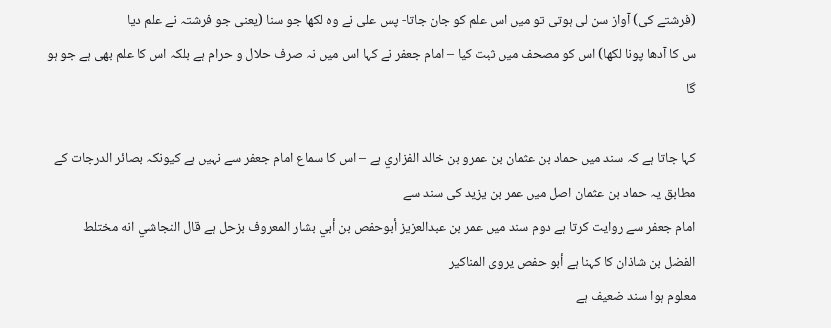(فرشتے کی) آواز سن لی ہوتی تو میں اس علم کو جان جاتا- پس علی نے وہ لکھا جو سنا (یعنی جو فرشتہ نے علم دیا
س کا آدھا پونا لکھا) اس کو مصحف میں ثبت کیا – امام جعفر نے کہا اس میں نہ صرف حلال و حرام ہے بلکہ اس کا علم بھی ہے جو ہو گا

کہا جاتا ہے کہ سند میں حماد بن عثمان بن عمرو بن خالد الفزاري ہے – اس کا سماع امام جعفر سے نہیں ہے کیونکہ بصائر الدرجات کے مطابق یہ حماد بن عثمان اصل میں عمر بن يزيد کی سند سے
امام جعفر سے روایت کرتا ہے دوم سند میں عمر بن عبدالعزيز أبوحفص بن أبي بشار المعروف بزحل ہے قال النجاشي انه مختلط
الفضل بن شاذان کا کہنا ہے أبو حفص يروى المناكير
معلوم ہوا سند ضعیف ہے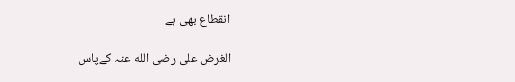انقطاع بھی ہے

الغرض علی رضی الله عنہ کےپاس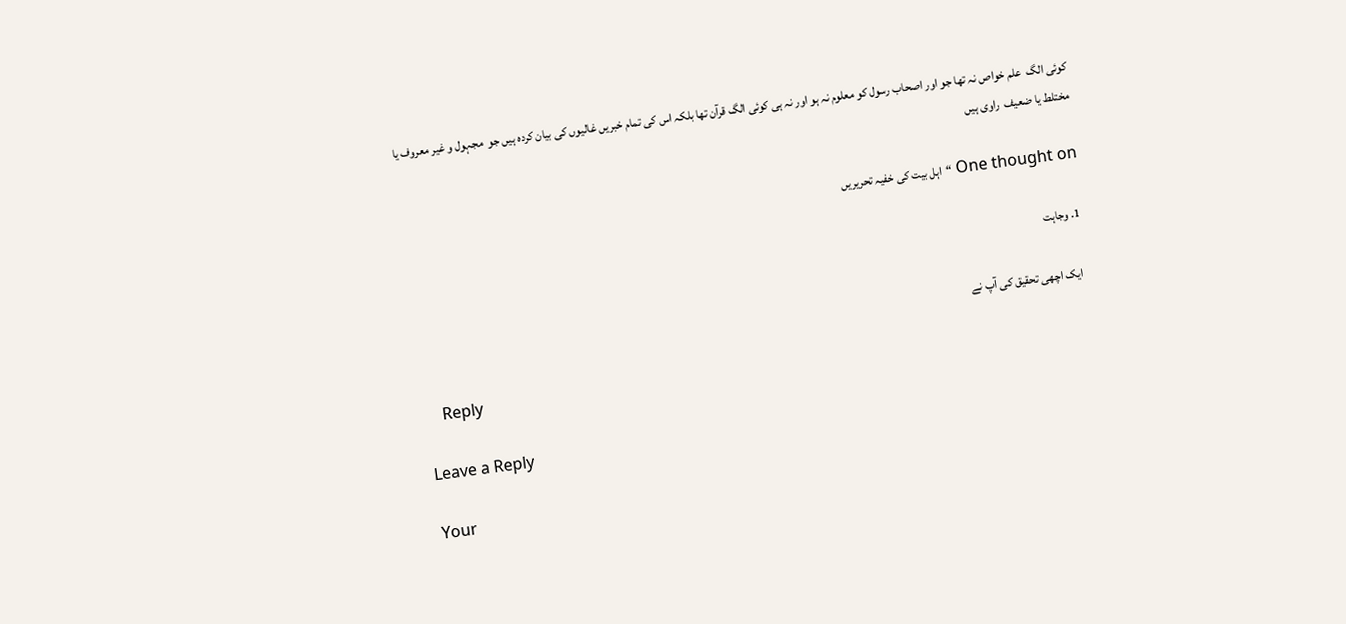کوئی الگ  علم خواص نہ تھا جو اور اصحاب رسول کو معلوم نہ ہو اور نہ ہی کوئی الگ قرآن تھا بلکہ اس کی تمام خبریں غالیوں کی بیان کردہ ہیں جو  مجہول و غیر معروف یا مختلط یا ضعیف  راوی ہیں

One thought on “اہل بیت کی خفیہ تحریریں

  1. وجاہت

    ایک اچھی تحقیق کی آپ نے

    Reply

Leave a Reply

Your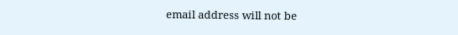email address will not be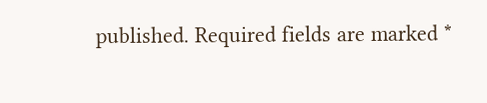published. Required fields are marked *